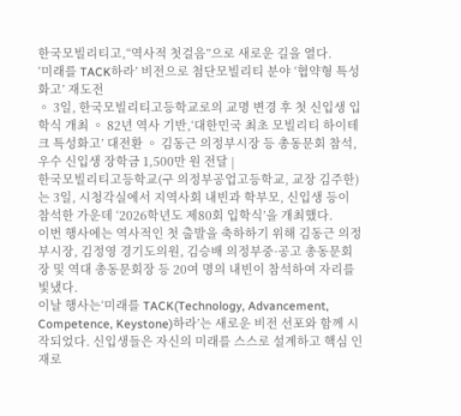한국모빌리티고,“역사적 첫걸음”으로 새로운 길을 열다.
‘미래를 TACK하라’ 비전으로 첨단모빌리티 분야 ‘협약형 특성화고’ 재도전
◦ 3일, 한국모빌리티고등학교로의 교명 변경 후 첫 신입생 입학식 개최 ◦ 82년 역사 기반,‘대한민국 최초 모빌리티 하이테크 특성화고’ 대전환 ◦ 김동근 의정부시장 등 총동문회 참석, 우수 신입생 장학금 1,500만 원 전달 |
한국모빌리티고등학교(구 의정부공업고등학교, 교장 김주한)는 3일, 시청각실에서 지역사회 내빈과 학부모, 신입생 등이 참석한 가운데 ‘2026학년도 제80회 입학식’을 개최했다.
이번 행사에는 역사적인 첫 출발을 축하하기 위해 김동근 의정부시장, 김정영 경기도의원, 김승배 의정부중·공고 총동문회장 및 역대 총동문회장 등 20여 명의 내빈이 참석하여 자리를 빛냈다.
이날 행사는‘미래를 TACK(Technology, Advancement, Competence, Keystone)하라’는 새로운 비전 선포와 함께 시작되었다. 신입생들은 자신의 미래를 스스로 설계하고 핵심 인재로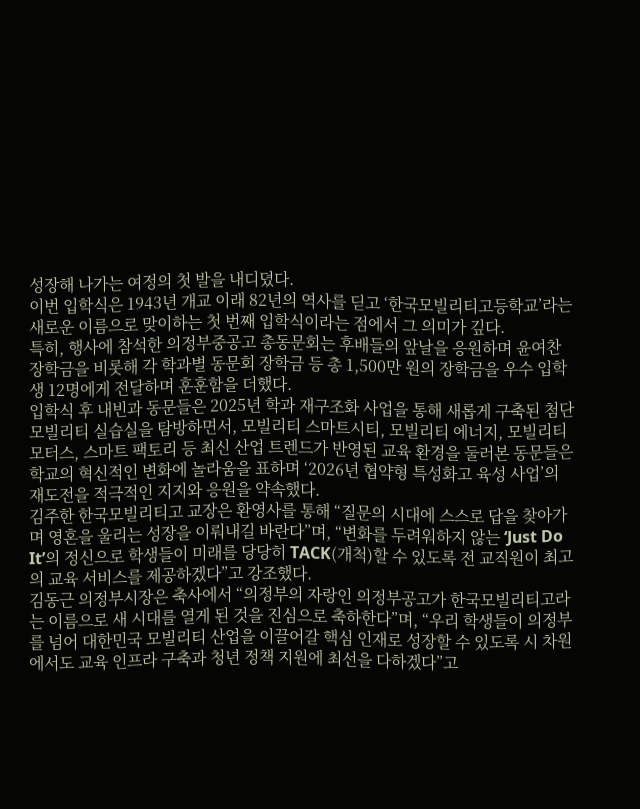성장해 나가는 여정의 첫 발을 내디뎠다.
이번 입학식은 1943년 개교 이래 82년의 역사를 딛고 ‘한국모빌리티고등학교’라는 새로운 이름으로 맞이하는 첫 번째 입학식이라는 점에서 그 의미가 깊다.
특히, 행사에 참석한 의정부중공고 총동문회는 후배들의 앞날을 응원하며 윤여찬 장학금을 비롯해 각 학과별 동문회 장학금 등 총 1,500만 원의 장학금을 우수 입학생 12명에게 전달하며 훈훈함을 더했다.
입학식 후 내빈과 동문들은 2025년 학과 재구조화 사업을 통해 새롭게 구축된 첨단모빌리티 실습실을 탐방하면서, 모빌리티 스마트시티, 모빌리티 에너지, 모빌리티 모터스, 스마트 팩토리 등 최신 산업 트렌드가 반영된 교육 환경을 둘러본 동문들은 학교의 혁신적인 변화에 놀라움을 표하며 ‘2026년 협약형 특성화고 육성 사업’의 재도전을 적극적인 지지와 응원을 약속했다.
김주한 한국모빌리티고 교장은 환영사를 통해 “질문의 시대에 스스로 답을 찾아가며 영혼을 울리는 성장을 이뤄내길 바란다”며, “변화를 두려워하지 않는 ‘Just Do It’의 정신으로 학생들이 미래를 당당히 TACK(개척)할 수 있도록 전 교직원이 최고의 교육 서비스를 제공하겠다”고 강조했다.
김동근 의정부시장은 축사에서 “의정부의 자랑인 의정부공고가 한국모빌리티고라는 이름으로 새 시대를 열게 된 것을 진심으로 축하한다”며, “우리 학생들이 의정부를 넘어 대한민국 모빌리티 산업을 이끌어갈 핵심 인재로 성장할 수 있도록 시 차원에서도 교육 인프라 구축과 청년 정책 지원에 최선을 다하겠다”고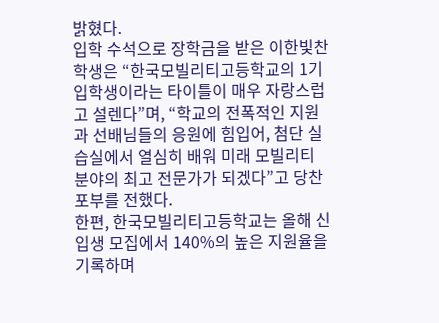밝혔다.
입학 수석으로 장학금을 받은 이한빛찬 학생은 “한국모빌리티고등학교의 1기 입학생이라는 타이틀이 매우 자랑스럽고 설렌다”며, “학교의 전폭적인 지원과 선배님들의 응원에 힘입어, 첨단 실습실에서 열심히 배워 미래 모빌리티 분야의 최고 전문가가 되겠다”고 당찬 포부를 전했다.
한편, 한국모빌리티고등학교는 올해 신입생 모집에서 140%의 높은 지원율을 기록하며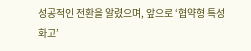성공적인 전환을 알렸으며, 앞으로 ‘협약형 특성화고’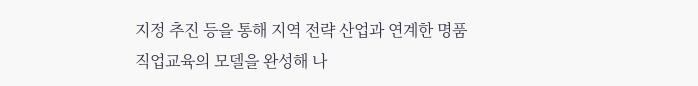지정 추진 등을 통해 지역 전략 산업과 연계한 명품 직업교육의 모델을 완성해 나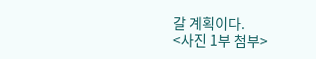갈 계획이다.
<사진 1부 첨부>